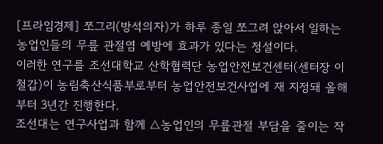[프라임경제] 쪼그리(방석의자)가 하루 종일 쪼그려 앉아서 일하는 농업인들의 무릎 관절염 예방에 효과가 있다는 정설이다.
이러한 연구를 조선대학교 산학협력단 농업안전보건센터(센터장 이철갑)이 농림축산식품부로부터 농업안전보건사업에 재 지정돼 올해부터 3년간 진행한다.
조선대는 연구사업과 함께 △농업인의 무릎관절 부담을 줄이는 작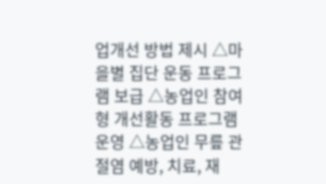업개선 방법 제시 △마을별 집단 운동 프로그램 보급 △농업인 참여형 개선활동 프로그램 운영 △농업인 무릎 관절염 예방, 치료, 재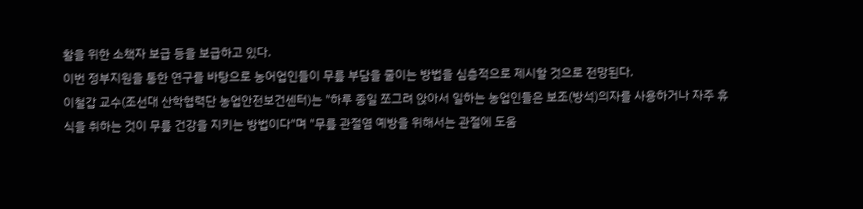활을 위한 소책자 보급 등을 보급하고 있다.
이번 정부지원을 통한 연구를 바탕으로 농어업인들이 무릎 부담을 줄이는 방법을 심층적으로 제시할 것으로 전망된다.
이철갑 교수(조선대 산학협력단 농업안전보건센터)는 "하루 종일 쪼그려 앉아서 일하는 농업인들은 보조(방석)의자를 사용하거나 자주 휴식을 취하는 것이 무릎 건강을 지키는 방법이다"며 "무릎 관절염 예방을 위해서는 관절에 도움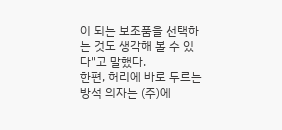이 되는 보조품을 선택하는 것도 생각해 볼 수 있다"고 말했다.
한편, 허리에 바로 두르는 방석 의자는 (주)에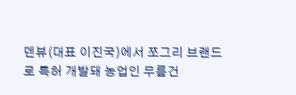덴뷰(대표 이진국)에서 쪼그리 브랜드로 특허 개발돼 농업인 무릎건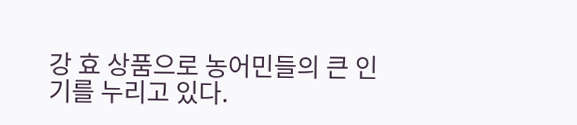강 효 상품으로 농어민들의 큰 인기를 누리고 있다.